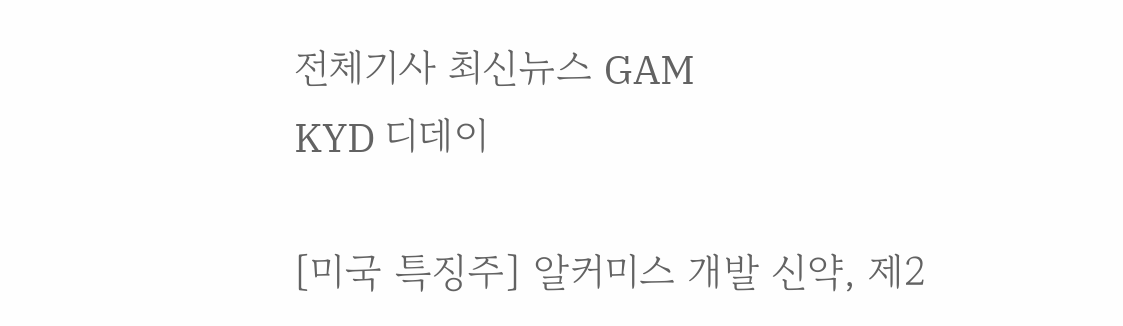전체기사 최신뉴스 GAM
KYD 디데이

[미국 특징주] 알커미스 개발 신약, 제2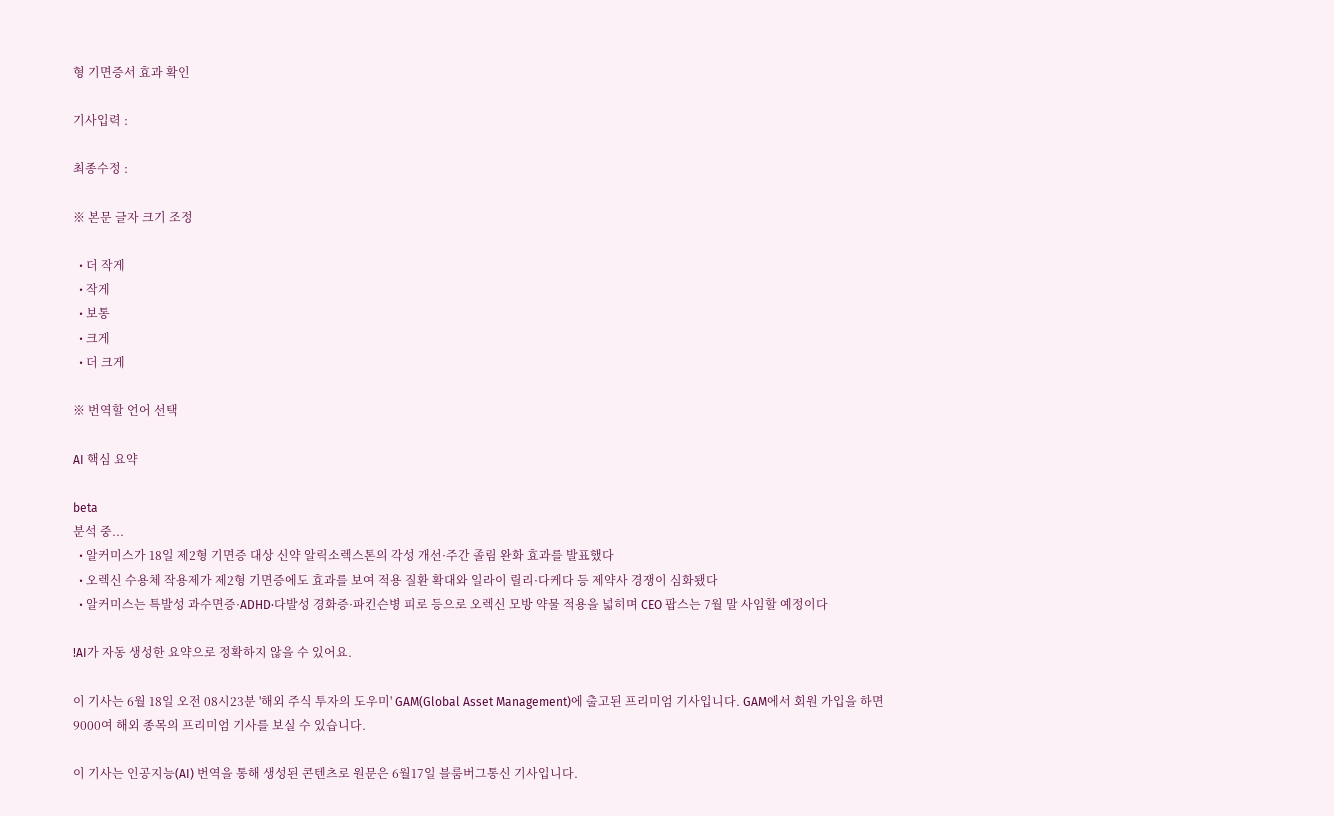형 기면증서 효과 확인

기사입력 :

최종수정 :

※ 본문 글자 크기 조정

  • 더 작게
  • 작게
  • 보통
  • 크게
  • 더 크게

※ 번역할 언어 선택

AI 핵심 요약

beta
분석 중...
  • 알커미스가 18일 제2형 기면증 대상 신약 알릭소렉스톤의 각성 개선·주간 졸림 완화 효과를 발표했다
  • 오렉신 수용체 작용제가 제2형 기면증에도 효과를 보여 적용 질환 확대와 일라이 릴리·다케다 등 제약사 경쟁이 심화됐다
  • 알커미스는 특발성 과수면증·ADHD·다발성 경화증·파킨슨병 피로 등으로 오렉신 모방 약물 적용을 넓히며 CEO 팝스는 7월 말 사임할 예정이다

!AI가 자동 생성한 요약으로 정확하지 않을 수 있어요.

이 기사는 6월 18일 오전 08시23분 '해외 주식 투자의 도우미' GAM(Global Asset Management)에 출고된 프리미엄 기사입니다. GAM에서 회원 가입을 하면 9000여 해외 종목의 프리미엄 기사를 보실 수 있습니다.

이 기사는 인공지능(AI) 번역을 통해 생성된 콘텐츠로 원문은 6월17일 블룸버그통신 기사입니다.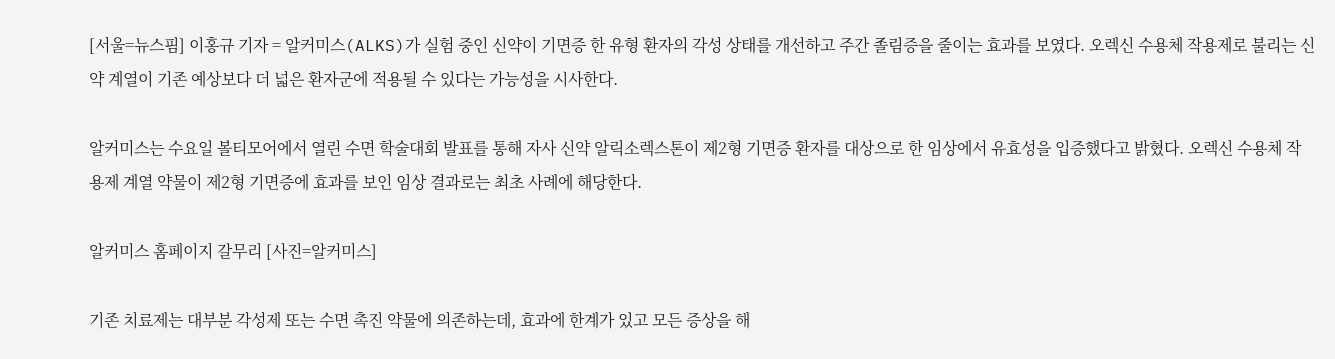[서울=뉴스핌] 이홍규 기자 = 알커미스(ALKS)가 실험 중인 신약이 기면증 한 유형 환자의 각성 상태를 개선하고 주간 졸림증을 줄이는 효과를 보였다. 오렉신 수용체 작용제로 불리는 신약 계열이 기존 예상보다 더 넓은 환자군에 적용될 수 있다는 가능성을 시사한다.

알커미스는 수요일 볼티모어에서 열린 수면 학술대회 발표를 통해 자사 신약 알릭소렉스톤이 제2형 기면증 환자를 대상으로 한 임상에서 유효성을 입증했다고 밝혔다. 오렉신 수용체 작용제 계열 약물이 제2형 기면증에 효과를 보인 임상 결과로는 최초 사례에 해당한다.

알커미스 홈페이지 갈무리 [사진=알커미스]

기존 치료제는 대부분 각성제 또는 수면 촉진 약물에 의존하는데, 효과에 한계가 있고 모든 증상을 해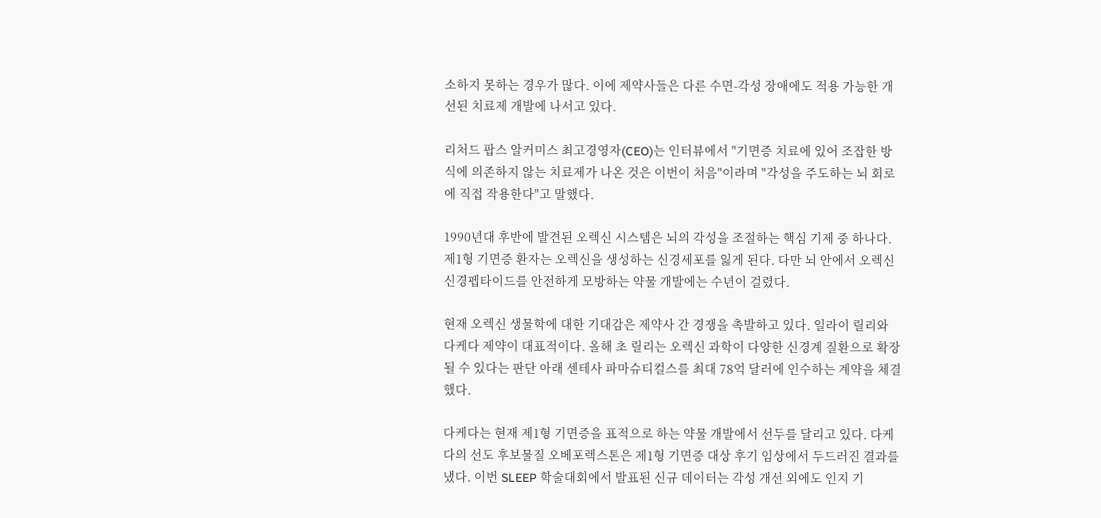소하지 못하는 경우가 많다. 이에 제약사들은 다른 수면-각성 장애에도 적용 가능한 개선된 치료제 개발에 나서고 있다.

리처드 팝스 알커미스 최고경영자(CEO)는 인터뷰에서 "기면증 치료에 있어 조잡한 방식에 의존하지 않는 치료제가 나온 것은 이번이 처음"이라며 "각성을 주도하는 뇌 회로에 직접 작용한다"고 말했다.

1990년대 후반에 발견된 오렉신 시스템은 뇌의 각성을 조절하는 핵심 기제 중 하나다. 제1형 기면증 환자는 오렉신을 생성하는 신경세포를 잃게 된다. 다만 뇌 안에서 오렉신 신경펩타이드를 안전하게 모방하는 약물 개발에는 수년이 걸렸다.

현재 오렉신 생물학에 대한 기대감은 제약사 간 경쟁을 촉발하고 있다. 일라이 릴리와 다케다 제약이 대표적이다. 올해 초 릴리는 오렉신 과학이 다양한 신경계 질환으로 확장될 수 있다는 판단 아래 센테사 파마슈티컬스를 최대 78억 달러에 인수하는 계약을 체결했다.

다케다는 현재 제1형 기면증을 표적으로 하는 약물 개발에서 선두를 달리고 있다. 다케다의 선도 후보물질 오베포렉스톤은 제1형 기면증 대상 후기 임상에서 두드러진 결과를 냈다. 이번 SLEEP 학술대회에서 발표된 신규 데이터는 각성 개선 외에도 인지 기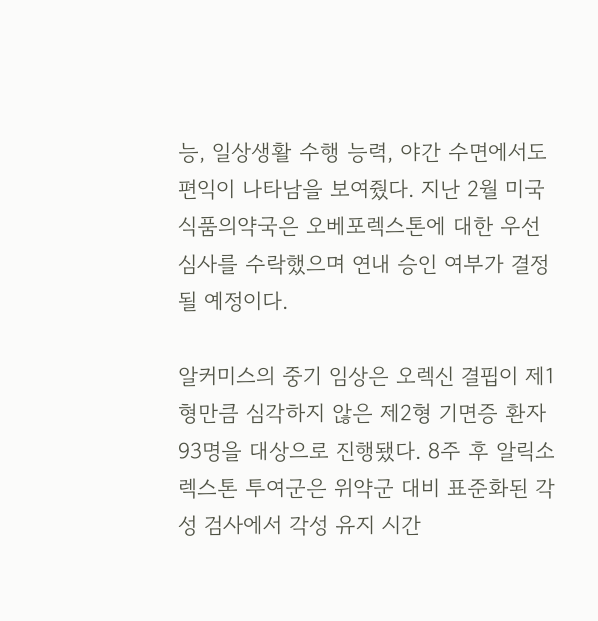능, 일상생활 수행 능력, 야간 수면에서도 편익이 나타남을 보여줬다. 지난 2월 미국 식품의약국은 오베포렉스톤에 대한 우선 심사를 수락했으며 연내 승인 여부가 결정될 예정이다.

알커미스의 중기 임상은 오렉신 결핍이 제1형만큼 심각하지 않은 제2형 기면증 환자 93명을 대상으로 진행됐다. 8주 후 알릭소렉스톤 투여군은 위약군 대비 표준화된 각성 검사에서 각성 유지 시간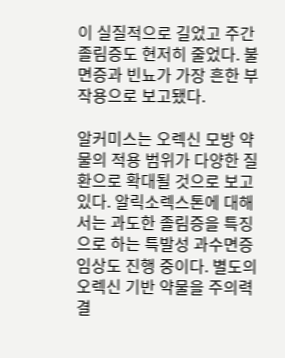이 실질적으로 길었고 주간 졸림증도 현저히 줄었다. 불면증과 빈뇨가 가장 흔한 부작용으로 보고됐다.

알커미스는 오렉신 모방 약물의 적용 범위가 다양한 질환으로 확대될 것으로 보고 있다. 알릭소렉스톤에 대해서는 과도한 졸림증을 특징으로 하는 특발성 과수면증 임상도 진행 중이다. 별도의 오렉신 기반 약물을 주의력결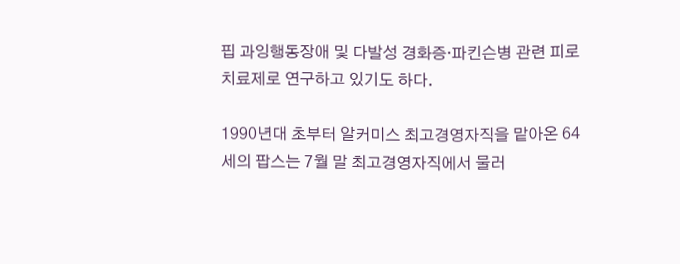핍 과잉행동장애 및 다발성 경화증·파킨슨병 관련 피로 치료제로 연구하고 있기도 하다.

1990년대 초부터 알커미스 최고경영자직을 맡아온 64세의 팝스는 7월 말 최고경영자직에서 물러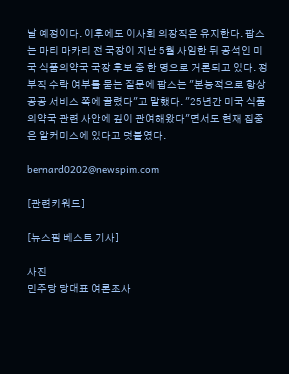날 예정이다. 이후에도 이사회 의장직은 유지한다. 팝스는 마티 마카리 전 국장이 지난 5월 사임한 뒤 공석인 미국 식품의약국 국장 후보 중 한 명으로 거론되고 있다. 정부직 수락 여부를 묻는 질문에 팝스는 "본능적으로 항상 공공 서비스 쪽에 끌렸다"고 말했다. "25년간 미국 식품의약국 관련 사안에 깊이 관여해왔다"면서도 현재 집중은 알커미스에 있다고 덧붙였다.

bernard0202@newspim.com

[관련키워드]

[뉴스핌 베스트 기사]

사진
민주당 당대표 여론조사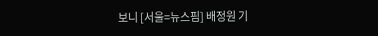보니 [서울=뉴스핌] 배정원 기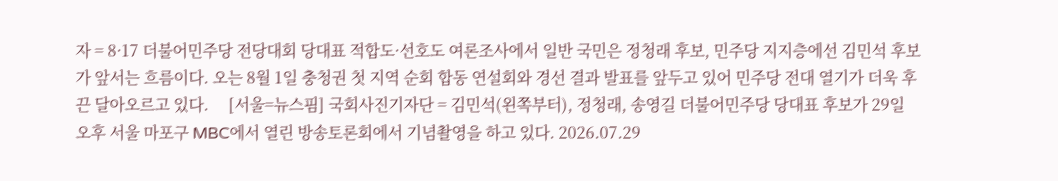자 = 8·17 더불어민주당 전당대회 당대표 적합도·선호도 여론조사에서 일반 국민은 정청래 후보, 민주당 지지층에선 김민석 후보가 앞서는 흐름이다. 오는 8월 1일 충청권 첫 지역 순회 합동 연설회와 경선 결과 발표를 앞두고 있어 민주당 전대 열기가 더욱 후끈 달아오르고 있다.     [서울=뉴스핌] 국회사진기자단 = 김민석(왼쪽부터), 정청래, 송영길 더불어민주당 당대표 후보가 29일 오후 서울 마포구 MBC에서 열린 방송토론회에서 기념촬영을 하고 있다. 2026.07.29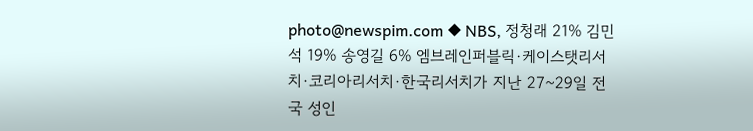photo@newspim.com ◆ NBS, 정청래 21% 김민석 19% 송영길 6% 엠브레인퍼블릭·케이스탯리서치·코리아리서치·한국리서치가 지난 27~29일 전국 성인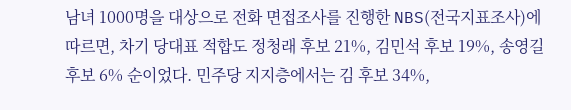남녀 1000명을 대상으로 전화 면접조사를 진행한 NBS(전국지표조사)에 따르면, 차기 당대표 적합도 정청래 후보 21%, 김민석 후보 19%, 송영길 후보 6% 순이었다. 민주당 지지층에서는 김 후보 34%,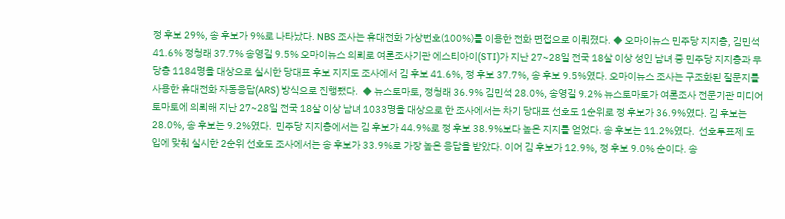정 후보 29%, 송 후보가 9%로 나타났다. NBS 조사는 휴대전화 가상번호(100%)를 이용한 전화 면접으로 이뤄졌다. ◆ 오마이뉴스 민주당 지지층, 김민석 41.6% 정청래 37.7% 송영길 9.5% 오마이뉴스 의뢰로 여론조사기관 에스티아이(STI)가 지난 27~28일 전국 18살 이상 성인 남녀 중 민주당 지지층과 무당층 1184명을 대상으로 실시한 당대표 후보 지지도 조사에서 김 후보 41.6%, 정 후보 37.7%, 송 후보 9.5%였다. 오마이뉴스 조사는 구조화된 질문지를 사용한 휴대전화 자동응답(ARS) 방식으로 진행됐다.  ◆ 뉴스토마토, 정청래 36.9% 김민석 28.0%, 송영길 9.2% 뉴스토마토가 여론조사 전문기관 미디어토마토에 의뢰해 지난 27~28일 전국 18살 이상 남녀 1033명을 대상으로 한 조사에서는 차기 당대표 선호도 1순위로 정 후보가 36.9%였다. 김 후보는 28.0%, 송 후보는 9.2%였다.  민주당 지지층에서는 김 후보가 44.9%로 정 후보 38.9%보다 높은 지지를 얻었다. 송 후보는 11.2%였다.  선호투표제 도입에 맞춰 실시한 2순위 선호도 조사에서는 송 후보가 33.9%로 가장 높은 응답을 받았다. 이어 김 후보가 12.9%, 정 후보 9.0% 순이다. 송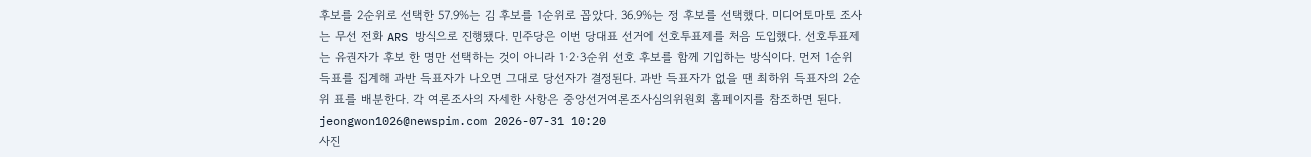후보를 2순위로 선택한 57.9%는 김 후보를 1순위로 꼽았다. 36.9%는 정 후보를 선택했다. 미디어토마토 조사는 무선 전화 ARS 방식으로 진행됐다. 민주당은 이번 당대표 선거에 선호투표제를 처음 도입했다. 선호투표제는 유권자가 후보 한 명만 선택하는 것이 아니라 1·2·3순위 선호 후보를 함께 기입하는 방식이다. 먼저 1순위 득표를 집계해 과반 득표자가 나오면 그대로 당선자가 결정된다. 과반 득표자가 없을 땐 최하위 득표자의 2순위 표를 배분한다. 각 여론조사의 자세한 사항은 중앙선거여론조사심의위원회 홈페이지를 참조하면 된다.  jeongwon1026@newspim.com 2026-07-31 10:20
사진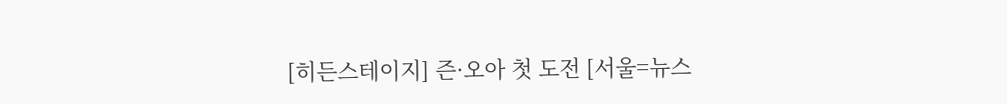[히든스테이지] 즌·오아 첫 도전 [서울=뉴스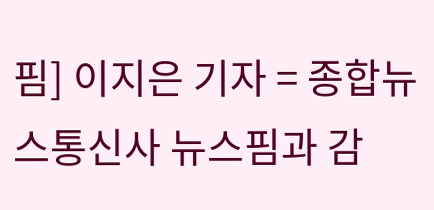핌] 이지은 기자 = 종합뉴스통신사 뉴스핌과 감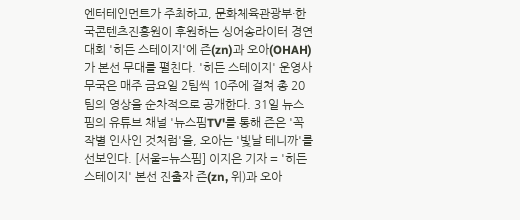엔터테인먼트가 주최하고, 문화체육관광부·한국콘텐츠진흥원이 후원하는 싱어송라이터 경연 대회 '히든 스테이지'에 즌(zn)과 오아(OHAH)가 본선 무대를 펼친다. '히든 스테이지' 운영사무국은 매주 금요일 2팀씩 10주에 걸쳐 총 20팀의 영상을 순차적으로 공개한다. 31일 뉴스핌의 유튜브 채널 '뉴스핌TV'를 통해 즌은 '꼭 작별 인사인 것처럼'을, 오아는 '빛날 테니까'를 선보인다. [서울=뉴스핌] 이지은 기자 = '히든 스테이지' 본선 진출자 즌(zn, 위)과 오아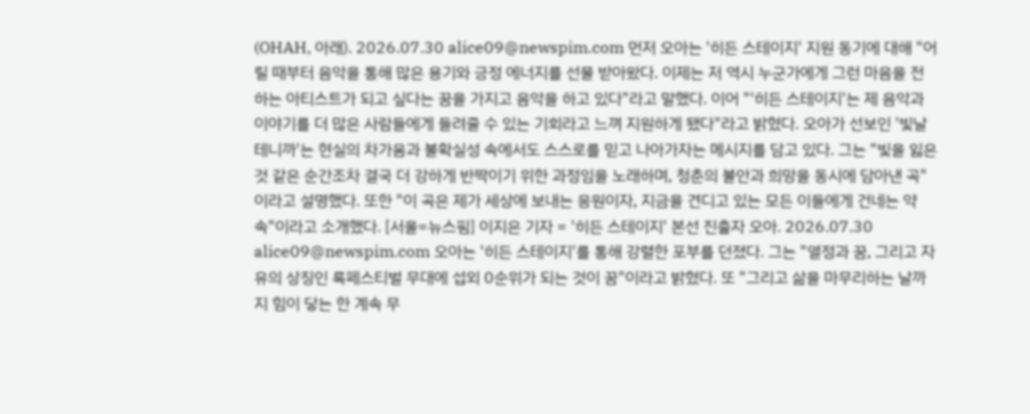(OHAH, 아래). 2026.07.30 alice09@newspim.com 먼저 오아는 '히든 스테이지' 지원 동기에 대해 "어릴 때부터 음악을 통해 많은 용기와 긍정 에너지를 선물 받아왔다. 이제는 저 역시 누군가에게 그런 마음을 전하는 아티스트가 되고 싶다는 꿈을 가지고 음악을 하고 있다"라고 말했다. 이어 "'히든 스테이지'는 제 음악과 이야기를 더 많은 사람들에게 들려줄 수 있는 기회라고 느껴 지원하게 됐다"라고 밝혔다. 오아가 선보인 '빛날 테니까'는 현실의 차가움과 불확실성 속에서도 스스로를 믿고 나아가자는 메시지를 담고 있다. 그는 "빛을 잃은 것 같은 순간조차 결국 더 강하게 반짝이기 위한 과정임을 노래하며, 청춘의 불안과 희망을 동시에 담아낸 곡"이라고 설명했다. 또한 "이 곡은 제가 세상에 보내는 응원이자, 지금을 견디고 있는 모든 이들에게 건네는 약속"이라고 소개했다. [서울=뉴스핌] 이지은 기자 = '히든 스테이지' 본선 진출자 오아. 2026.07.30 alice09@newspim.com 오아는 '히든 스테이지'를 통해 강렬한 포부를 던졌다. 그는 "열정과 꿈, 그리고 자유의 상징인 록페스티벌 무대에 섭외 0순위가 되는 것이 꿈"이라고 밝혔다. 또 "그리고 삶을 마무리하는 날까지 힘이 닿는 한 계속 무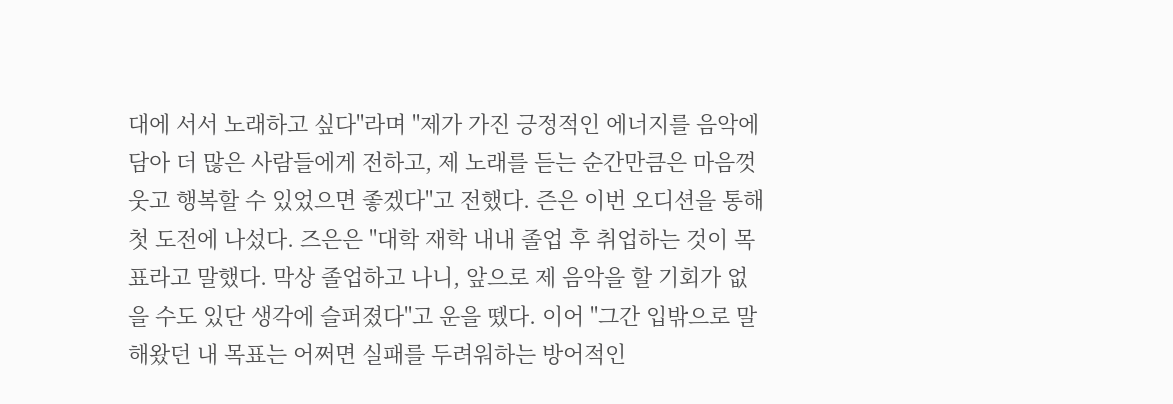대에 서서 노래하고 싶다"라며 "제가 가진 긍정적인 에너지를 음악에 담아 더 많은 사람들에게 전하고, 제 노래를 듣는 순간만큼은 마음껏 웃고 행복할 수 있었으면 좋겠다"고 전했다. 즌은 이번 오디션을 통해 첫 도전에 나섰다. 즈은은 "대학 재학 내내 졸업 후 취업하는 것이 목표라고 말했다. 막상 졸업하고 나니, 앞으로 제 음악을 할 기회가 없을 수도 있단 생각에 슬퍼졌다"고 운을 뗐다. 이어 "그간 입밖으로 말해왔던 내 목표는 어쩌면 실패를 두려워하는 방어적인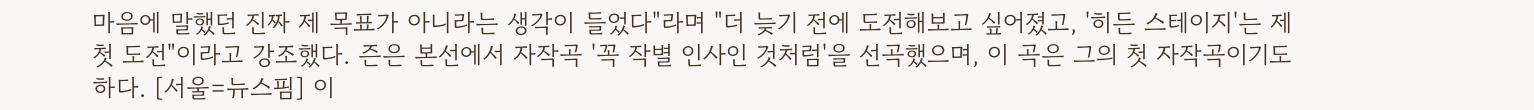마음에 말했던 진짜 제 목표가 아니라는 생각이 들었다"라며 "더 늦기 전에 도전해보고 싶어졌고, '히든 스테이지'는 제 첫 도전"이라고 강조했다. 즌은 본선에서 자작곡 '꼭 작별 인사인 것처럼'을 선곡했으며, 이 곡은 그의 첫 자작곡이기도 하다. [서울=뉴스핌] 이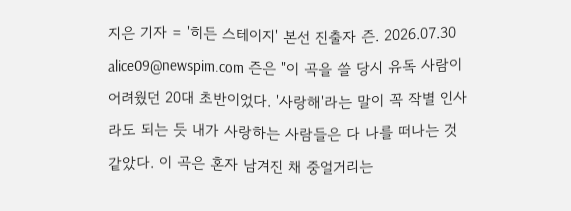지은 기자 = '히든 스테이지' 본선 진출자 즌. 2026.07.30 alice09@newspim.com 즌은 "이 곡을 쓸 당시 유독 사람이 어려웠던 20대 초반이었다. '사랑해'라는 말이 꼭 작별 인사라도 되는 듯 내가 사랑하는 사람들은 다 나를 떠나는 것 같았다. 이 곡은 혼자 남겨진 채 중얼거리는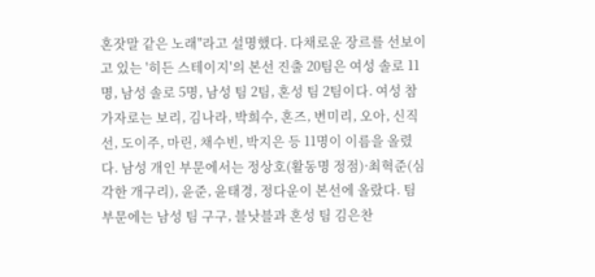혼잣말 같은 노래"라고 설명했다. 다채로운 장르를 선보이고 있는 '히든 스테이지'의 본선 진출 20팀은 여성 솔로 11명, 남성 솔로 5명, 남성 팀 2팀, 혼성 팀 2팀이다. 여성 참가자로는 보리, 김나라, 박희수, 혼즈, 변미리, 오아, 신직선, 도이주, 마린, 채수빈, 박지은 등 11명이 이름을 올렸다. 남성 개인 부문에서는 정상호(활동명 정점)·최혁준(심각한 개구리), 윤준, 윤태경, 정다운이 본선에 올랐다. 팀 부문에는 남성 팀 구구, 블낫블과 혼성 팀 김은찬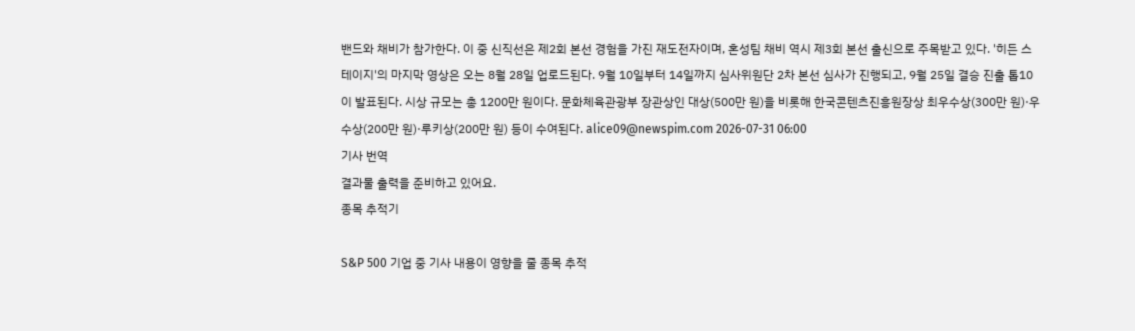밴드와 채비가 참가한다. 이 중 신직선은 제2회 본선 경험을 가진 재도전자이며, 혼성팀 채비 역시 제3회 본선 출신으로 주목받고 있다. '히든 스테이지'의 마지막 영상은 오는 8월 28일 업로드된다. 9월 10일부터 14일까지 심사위원단 2차 본선 심사가 진행되고, 9월 25일 결승 진출 톱10이 발표된다. 시상 규모는 총 1200만 원이다. 문화체육관광부 장관상인 대상(500만 원)을 비롯해 한국콘텐츠진흥원장상 최우수상(300만 원)·우수상(200만 원)·루키상(200만 원) 등이 수여된다. alice09@newspim.com 2026-07-31 06:00
기사 번역
결과물 출력을 준비하고 있어요.
종목 추적기

S&P 500 기업 중 기사 내용이 영향을 줄 종목 추적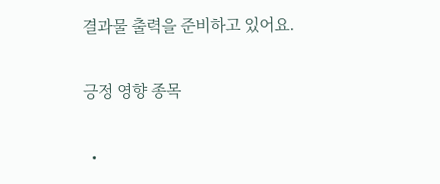결과물 출력을 준비하고 있어요.

긍정 영향 종목

  •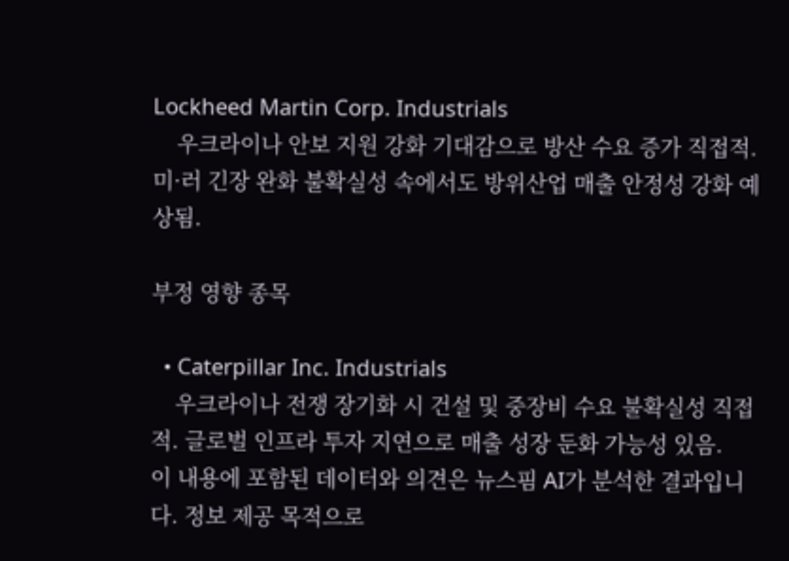Lockheed Martin Corp. Industrials
    우크라이나 안보 지원 강화 기대감으로 방산 수요 증가 직접적. 미·러 긴장 완화 불확실성 속에서도 방위산업 매출 안정성 강화 예상됨.

부정 영향 종목

  • Caterpillar Inc. Industrials
    우크라이나 전쟁 장기화 시 건설 및 중장비 수요 불확실성 직접적. 글로벌 인프라 투자 지연으로 매출 성장 둔화 가능성 있음.
이 내용에 포함된 데이터와 의견은 뉴스핌 AI가 분석한 결과입니다. 정보 제공 목적으로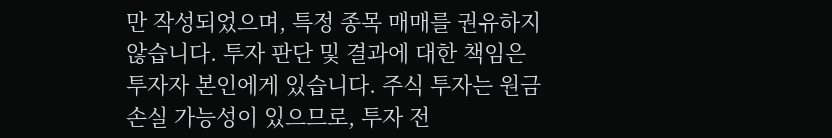만 작성되었으며, 특정 종목 매매를 권유하지 않습니다. 투자 판단 및 결과에 대한 책임은 투자자 본인에게 있습니다. 주식 투자는 원금 손실 가능성이 있으므로, 투자 전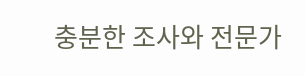충분한 조사와 전문가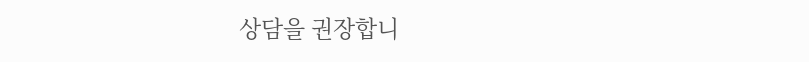상담을 권장합니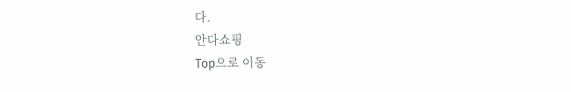다.
안다쇼핑
Top으로 이동